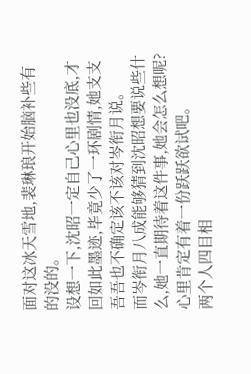面对这冰天雪地,裴琳琅开始脑补些有的没的。
设想一下,沈昭一定自己心里也没底,才回如此墨迹,毕竟少了一环剧情,她支支吾吾也不确定该不该对岑衔月说。
而岑衔月八成能够猜到沈昭想要说些什么,她一直期待着这件事,她会怎么想呢?心里肯定有着一份跃跃欲试吧。
两个人四目相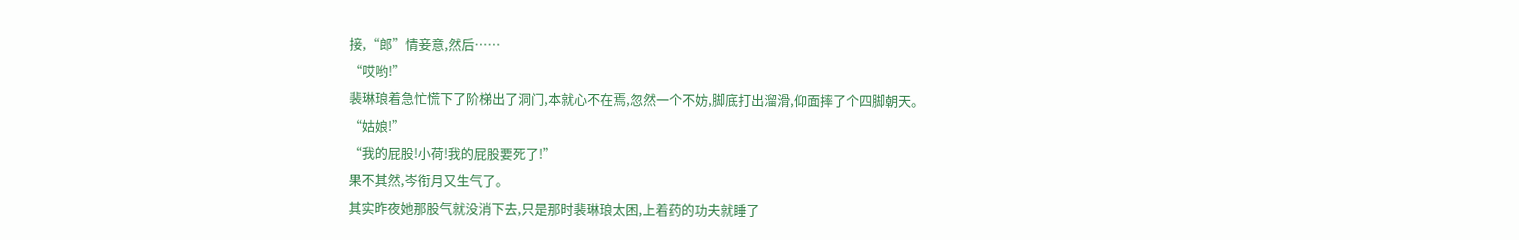接,“郎”情妾意,然后……
“哎哟!”
裴琳琅着急忙慌下了阶梯出了洞门,本就心不在焉,忽然一个不妨,脚底打出溜滑,仰面摔了个四脚朝天。
“姑娘!”
“我的屁股!小荷!我的屁股要死了!”
果不其然,岑衔月又生气了。
其实昨夜她那股气就没消下去,只是那时裴琳琅太困,上着药的功夫就睡了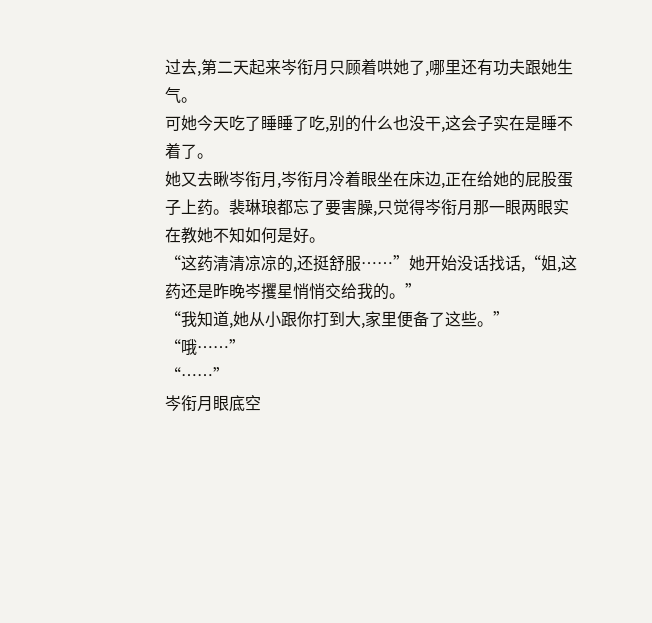过去,第二天起来岑衔月只顾着哄她了,哪里还有功夫跟她生气。
可她今天吃了睡睡了吃,别的什么也没干,这会子实在是睡不着了。
她又去瞅岑衔月,岑衔月冷着眼坐在床边,正在给她的屁股蛋子上药。裴琳琅都忘了要害臊,只觉得岑衔月那一眼两眼实在教她不知如何是好。
“这药清清凉凉的,还挺舒服……”她开始没话找话,“姐,这药还是昨晚岑攫星悄悄交给我的。”
“我知道,她从小跟你打到大,家里便备了这些。”
“哦……”
“……”
岑衔月眼底空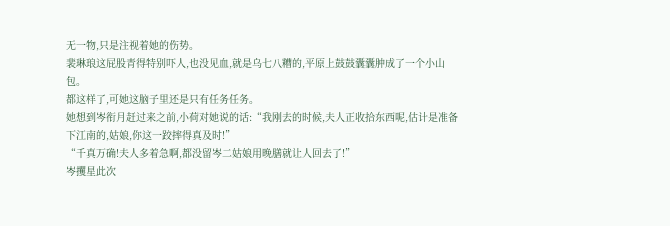无一物,只是注视着她的伤势。
裴琳琅这屁股青得特别吓人,也没见血,就是乌七八糟的,平原上鼓鼓囊囊肿成了一个小山包。
都这样了,可她这脑子里还是只有任务任务。
她想到岑衔月赶过来之前,小荷对她说的话:“我刚去的时候,夫人正收拾东西呢,估计是准备下江南的,姑娘,你这一跤摔得真及时!”
“千真万确!夫人多着急啊,都没留岑二姑娘用晚膳就让人回去了!”
岑攫星此次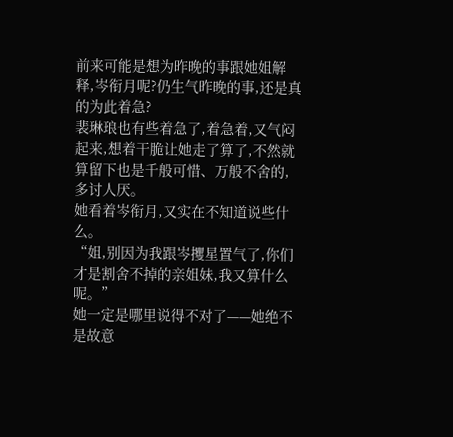前来可能是想为昨晚的事跟她姐解释,岑衔月呢?仍生气昨晚的事,还是真的为此着急?
裴琳琅也有些着急了,着急着,又气闷起来,想着干脆让她走了算了,不然就算留下也是千般可惜、万般不舍的,多讨人厌。
她看着岑衔月,又实在不知道说些什么。
“姐,别因为我跟岑攫星置气了,你们才是割舍不掉的亲姐妹,我又算什么呢。”
她一定是哪里说得不对了——她绝不是故意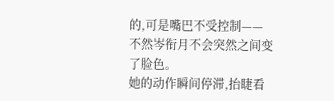的,可是嘴巴不受控制——不然岑衔月不会突然之间变了脸色。
她的动作瞬间停滞,抬睫看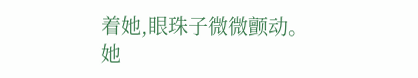着她,眼珠子微微颤动。
她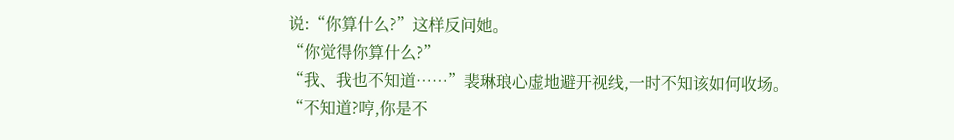说:“你算什么?”这样反问她。
“你觉得你算什么?”
“我、我也不知道……”裴琳琅心虚地避开视线,一时不知该如何收场。
“不知道?哼,你是不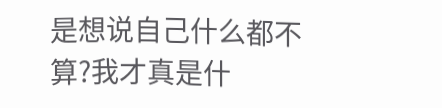是想说自己什么都不算?我才真是什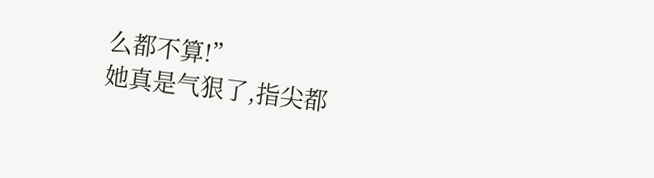么都不算!”
她真是气狠了,指尖都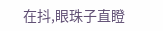在抖,眼珠子直瞪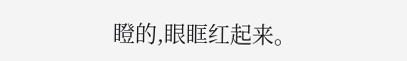瞪的,眼眶红起来。